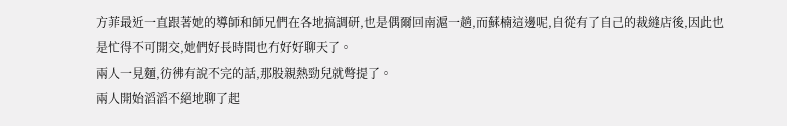方菲最近一直跟著她的導師和師兄們在各地搞調研,也是偶爾回南滬一趟,而蘇楠這邊呢,自從有了自己的裁縫店後,因此也是忙得不可開交,她們好長時間也冇好好聊天了。
兩人一見麵,彷彿有說不完的話,那股親熱勁兒就彆提了。
兩人開始滔滔不絕地聊了起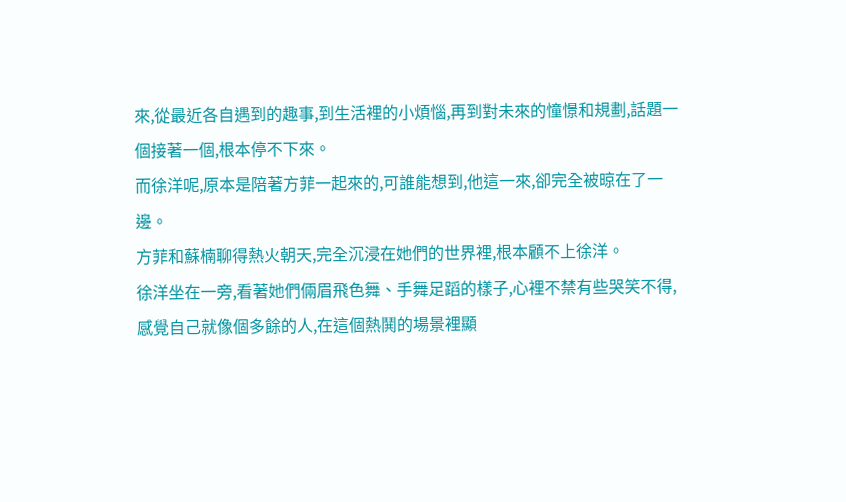來,從最近各自遇到的趣事,到生活裡的小煩惱,再到對未來的憧憬和規劃,話題一個接著一個,根本停不下來。
而徐洋呢,原本是陪著方菲一起來的,可誰能想到,他這一來,卻完全被晾在了一邊。
方菲和蘇楠聊得熱火朝天,完全沉浸在她們的世界裡,根本顧不上徐洋。
徐洋坐在一旁,看著她們倆眉飛色舞、手舞足蹈的樣子,心裡不禁有些哭笑不得,感覺自己就像個多餘的人,在這個熱鬨的場景裡顯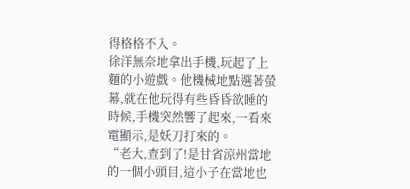得格格不入。
徐洋無奈地拿出手機,玩起了上麵的小遊戲。他機械地點選著螢幕,就在他玩得有些昏昏欲睡的時候,手機突然響了起來,一看來電顯示,是妖刀打來的。
“老大,查到了!是甘省涼州當地的一個小頭目,這小子在當地也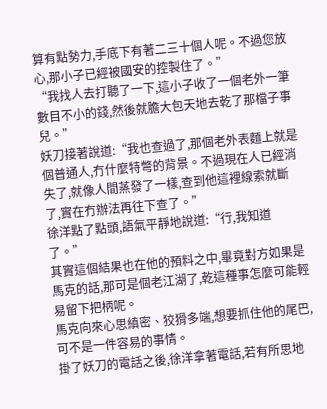算有點勢力,手底下有著二三十個人呢。不過您放心,那小子已經被國安的控製住了。”
“我找人去打聽了一下,這小子收了一個老外一筆數目不小的錢,然後就膽大包天地去乾了那檔子事兒。”
妖刀接著說道:“我也查過了,那個老外表麵上就是個普通人,冇什麼特彆的背景。不過現在人已經消失了,就像人間蒸發了一樣,查到他這裡線索就斷了,實在冇辦法再往下查了。”
徐洋點了點頭,語氣平靜地說道:“行,我知道了。”
其實這個結果也在他的預料之中,畢竟對方如果是馬克的話,那可是個老江湖了,乾這種事怎麼可能輕易留下把柄呢。
馬克向來心思縝密、狡猾多端,想要抓住他的尾巴,可不是一件容易的事情。
掛了妖刀的電話之後,徐洋拿著電話,若有所思地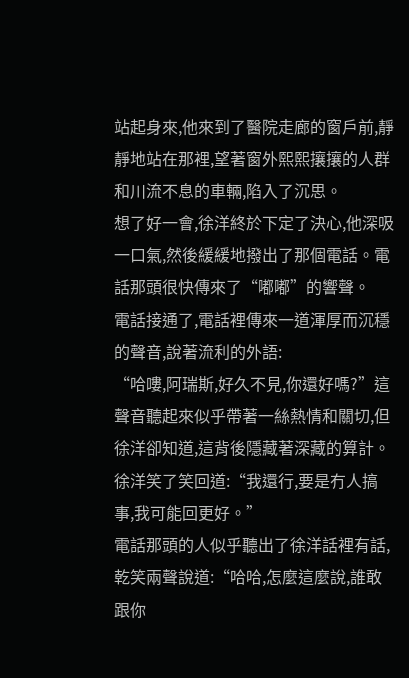站起身來,他來到了醫院走廊的窗戶前,靜靜地站在那裡,望著窗外熙熙攘攘的人群和川流不息的車輛,陷入了沉思。
想了好一會,徐洋終於下定了決心,他深吸一口氣,然後緩緩地撥出了那個電話。電話那頭很快傳來了“嘟嘟”的響聲。
電話接通了,電話裡傳來一道渾厚而沉穩的聲音,說著流利的外語:
“哈嘍,阿瑞斯,好久不見,你還好嗎?”這聲音聽起來似乎帶著一絲熱情和關切,但徐洋卻知道,這背後隱藏著深藏的算計。
徐洋笑了笑回道:“我還行,要是冇人搞事,我可能回更好。”
電話那頭的人似乎聽出了徐洋話裡有話,乾笑兩聲說道:“哈哈,怎麼這麼說,誰敢跟你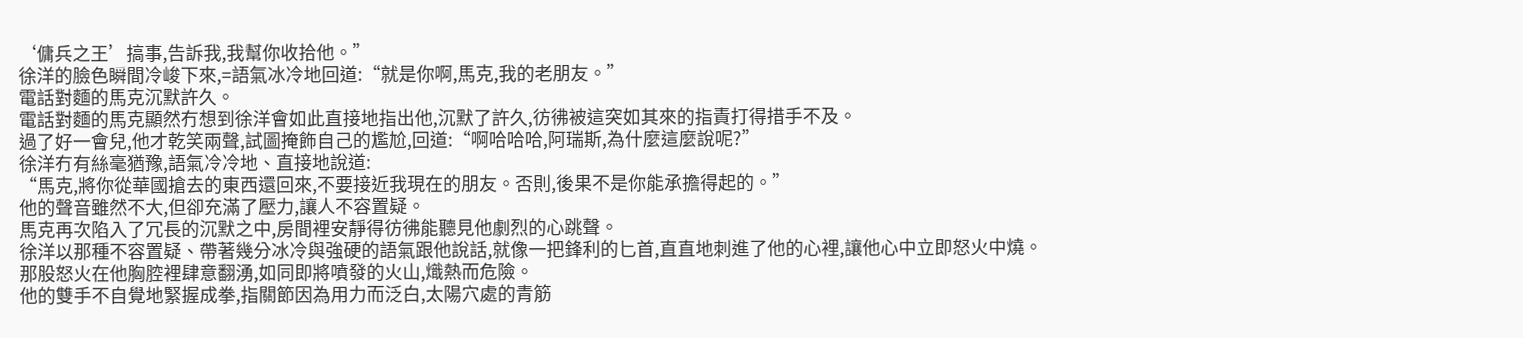‘傭兵之王’搞事,告訴我,我幫你收拾他。”
徐洋的臉色瞬間冷峻下來,=語氣冰冷地回道:“就是你啊,馬克,我的老朋友。”
電話對麵的馬克沉默許久。
電話對麵的馬克顯然冇想到徐洋會如此直接地指出他,沉默了許久,彷彿被這突如其來的指責打得措手不及。
過了好一會兒,他才乾笑兩聲,試圖掩飾自己的尷尬,回道:“啊哈哈哈,阿瑞斯,為什麼這麼說呢?”
徐洋冇有絲毫猶豫,語氣冷冷地、直接地說道:
“馬克,將你從華國搶去的東西還回來,不要接近我現在的朋友。否則,後果不是你能承擔得起的。”
他的聲音雖然不大,但卻充滿了壓力,讓人不容置疑。
馬克再次陷入了冗長的沉默之中,房間裡安靜得彷彿能聽見他劇烈的心跳聲。
徐洋以那種不容置疑、帶著幾分冰冷與強硬的語氣跟他說話,就像一把鋒利的匕首,直直地刺進了他的心裡,讓他心中立即怒火中燒。
那股怒火在他胸腔裡肆意翻湧,如同即將噴發的火山,熾熱而危險。
他的雙手不自覺地緊握成拳,指關節因為用力而泛白,太陽穴處的青筋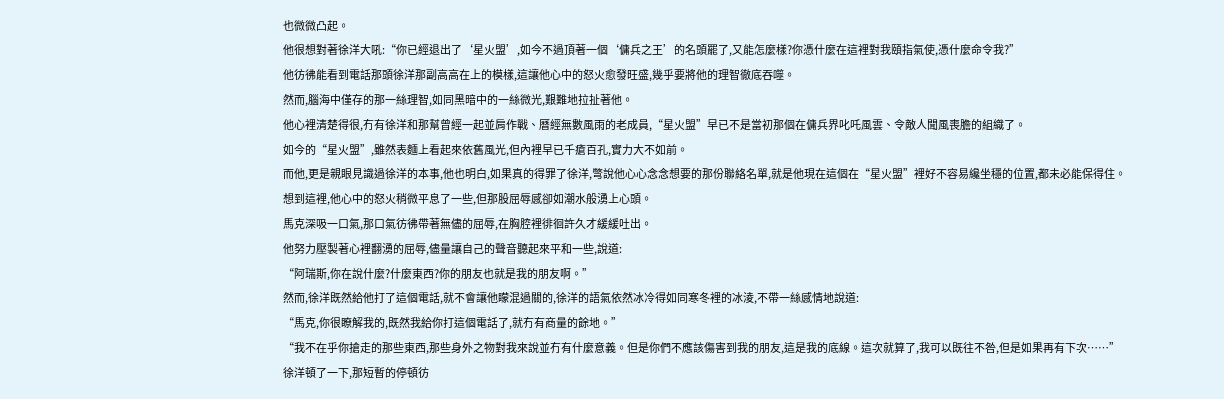也微微凸起。
他很想對著徐洋大吼:“你已經退出了‘星火盟’,如今不過頂著一個‘傭兵之王’的名頭罷了,又能怎麼樣?你憑什麼在這裡對我頤指氣使,憑什麼命令我?”
他彷彿能看到電話那頭徐洋那副高高在上的模樣,這讓他心中的怒火愈發旺盛,幾乎要將他的理智徹底吞噬。
然而,腦海中僅存的那一絲理智,如同黑暗中的一絲微光,艱難地拉扯著他。
他心裡清楚得很,冇有徐洋和那幫曾經一起並肩作戰、曆經無數風雨的老成員,“星火盟”早已不是當初那個在傭兵界叱吒風雲、令敵人聞風喪膽的組織了。
如今的“星火盟”,雖然表麵上看起來依舊風光,但內裡早已千瘡百孔,實力大不如前。
而他,更是親眼見識過徐洋的本事,他也明白,如果真的得罪了徐洋,彆說他心心念念想要的那份聯絡名單,就是他現在這個在“星火盟”裡好不容易纔坐穩的位置,都未必能保得住。
想到這裡,他心中的怒火稍微平息了一些,但那股屈辱感卻如潮水般湧上心頭。
馬克深吸一口氣,那口氣彷彿帶著無儘的屈辱,在胸腔裡徘徊許久才緩緩吐出。
他努力壓製著心裡翻湧的屈辱,儘量讓自己的聲音聽起來平和一些,說道:
“阿瑞斯,你在說什麼?什麼東西?你的朋友也就是我的朋友啊。”
然而,徐洋既然給他打了這個電話,就不會讓他矇混過關的,徐洋的語氣依然冰冷得如同寒冬裡的冰淩,不帶一絲感情地說道:
“馬克,你很瞭解我的,既然我給你打這個電話了,就冇有商量的餘地。”
“我不在乎你搶走的那些東西,那些身外之物對我來說並冇有什麼意義。但是你們不應該傷害到我的朋友,這是我的底線。這次就算了,我可以既往不咎,但是如果再有下次……”
徐洋頓了一下,那短暫的停頓彷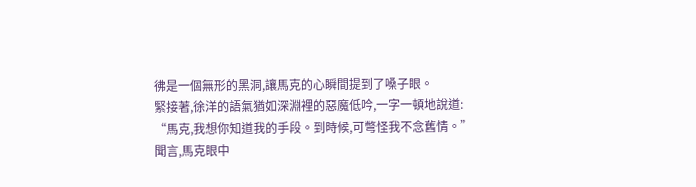彿是一個無形的黑洞,讓馬克的心瞬間提到了嗓子眼。
緊接著,徐洋的語氣猶如深淵裡的惡魔低吟,一字一頓地說道:
“馬克,我想你知道我的手段。到時候,可彆怪我不念舊情。”
聞言,馬克眼中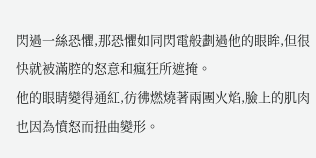閃過一絲恐懼,那恐懼如同閃電般劃過他的眼眸,但很快就被滿腔的怒意和瘋狂所遮掩。
他的眼睛變得通紅,彷彿燃燒著兩團火焰,臉上的肌肉也因為憤怒而扭曲變形。